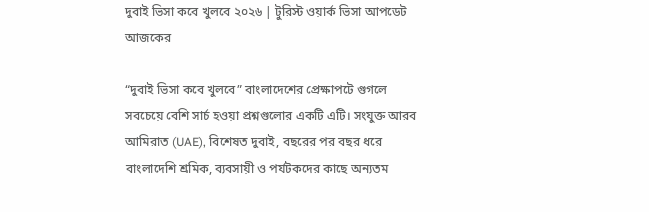দুবাই ভিসা কবে খুলবে ২০২৬ | টুরিস্ট ওয়ার্ক ভিসা আপডেট আজকের

“দুবাই ভিসা কবে খুলবে” বাংলাদেশের প্রেক্ষাপটে গুগলে সবচেয়ে বেশি সার্চ হওয়া প্রশ্নগুলোর একটি এটি। সংযুক্ত আরব আমিরাত (UAE), বিশেষত দুবাই, বছরের পর বছর ধরে বাংলাদেশি শ্রমিক, ব্যবসায়ী ও পর্যটকদের কাছে অন্যতম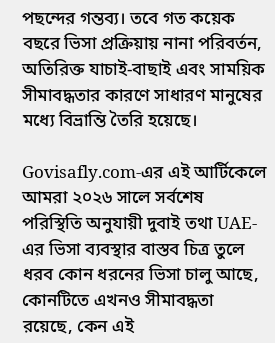পছন্দের গন্তব্য। তবে গত কয়েক বছরে ভিসা প্রক্রিয়ায় নানা পরিবর্তন, অতিরিক্ত যাচাই-বাছাই এবং সাময়িক সীমাবদ্ধতার কারণে সাধারণ মানুষের মধ্যে বিভ্রান্তি তৈরি হয়েছে।

Govisafly.com-এর এই আর্টিকেলে আমরা ২০২৬ সালে সর্বশেষ পরিস্থিতি অনুযায়ী দুবাই তথা UAE-এর ভিসা ব্যবস্থার বাস্তব চিত্র তুলে ধরব কোন ধরনের ভিসা চালু আছে, কোনটিতে এখনও সীমাবদ্ধতা রয়েছে, কেন এই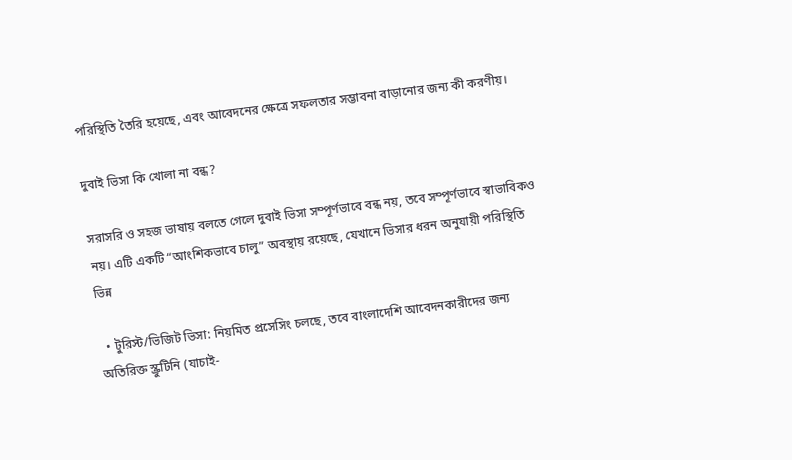পরিস্থিতি তৈরি হয়েছে, এবং আবেদনের ক্ষেত্রে সফলতার সম্ভাবনা বাড়ানোর জন্য কী করণীয়।

দুবাই ভিসা কি খোলা না বন্ধ?

সরাসরি ও সহজ ভাষায় বলতে গেলে দুবাই ভিসা সম্পূর্ণভাবে বন্ধ নয়, তবে সম্পূর্ণভাবে স্বাভাবিকও নয়। এটি একটি “আংশিকভাবে চালু” অবস্থায় রয়েছে, যেখানে ভিসার ধরন অনুযায়ী পরিস্থিতি ভিন্ন

  • টুরিস্ট/ভিজিট ভিসা: নিয়মিত প্রসেসিং চলছে, তবে বাংলাদেশি আবেদনকারীদের জন্য অতিরিক্ত স্ক্রুটিনি (যাচাই-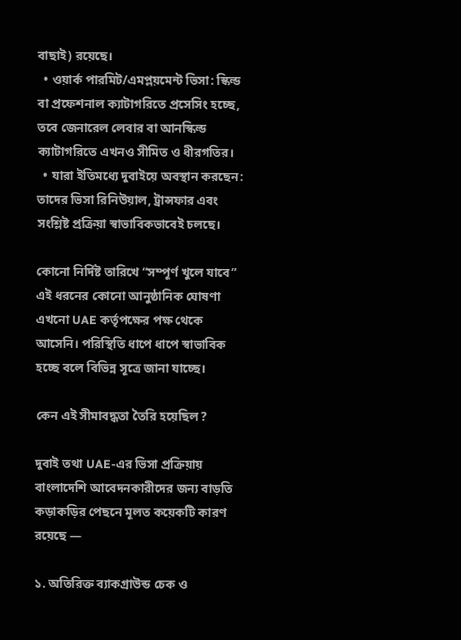বাছাই) রয়েছে।
  • ওয়ার্ক পারমিট/এমপ্লয়মেন্ট ভিসা: স্কিল্ড বা প্রফেশনাল ক্যাটাগরিতে প্রসেসিং হচ্ছে, তবে জেনারেল লেবার বা আনস্কিল্ড ক্যাটাগরিতে এখনও সীমিত ও ধীরগতির।
  • যারা ইতিমধ্যে দুবাইয়ে অবস্থান করছেন: তাদের ভিসা রিনিউয়াল, ট্রান্সফার এবং সংশ্লিষ্ট প্রক্রিয়া স্বাভাবিকভাবেই চলছে।

কোনো নির্দিষ্ট তারিখে “সম্পূর্ণ খুলে যাবে” এই ধরনের কোনো আনুষ্ঠানিক ঘোষণা এখনো UAE কর্তৃপক্ষের পক্ষ থেকে আসেনি। পরিস্থিতি ধাপে ধাপে স্বাভাবিক হচ্ছে বলে বিভিন্ন সূত্রে জানা যাচ্ছে।

কেন এই সীমাবদ্ধতা তৈরি হয়েছিল?

দুবাই তথা UAE-এর ভিসা প্রক্রিয়ায় বাংলাদেশি আবেদনকারীদের জন্য বাড়তি কড়াকড়ির পেছনে মূলত কয়েকটি কারণ রয়েছে —

১. অতিরিক্ত ব্যাকগ্রাউন্ড চেক ও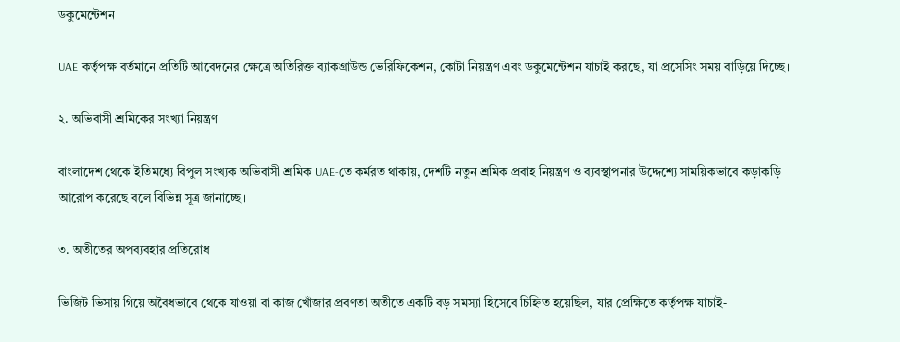ডকুমেন্টেশন

UAE কর্তৃপক্ষ বর্তমানে প্রতিটি আবেদনের ক্ষেত্রে অতিরিক্ত ব্যাকগ্রাউন্ড ভেরিফিকেশন, কোটা নিয়ন্ত্রণ এবং ডকুমেন্টেশন যাচাই করছে, যা প্রসেসিং সময় বাড়িয়ে দিচ্ছে।

২. অভিবাসী শ্রমিকের সংখ্যা নিয়ন্ত্রণ

বাংলাদেশ থেকে ইতিমধ্যে বিপুল সংখ্যক অভিবাসী শ্রমিক UAE-তে কর্মরত থাকায়, দেশটি নতুন শ্রমিক প্রবাহ নিয়ন্ত্রণ ও ব্যবস্থাপনার উদ্দেশ্যে সাময়িকভাবে কড়াকড়ি আরোপ করেছে বলে বিভিন্ন সূত্র জানাচ্ছে।

৩. অতীতের অপব্যবহার প্রতিরোধ

ভিজিট ভিসায় গিয়ে অবৈধভাবে থেকে যাওয়া বা কাজ খোঁজার প্রবণতা অতীতে একটি বড় সমস্যা হিসেবে চিহ্নিত হয়েছিল, যার প্রেক্ষিতে কর্তৃপক্ষ যাচাই-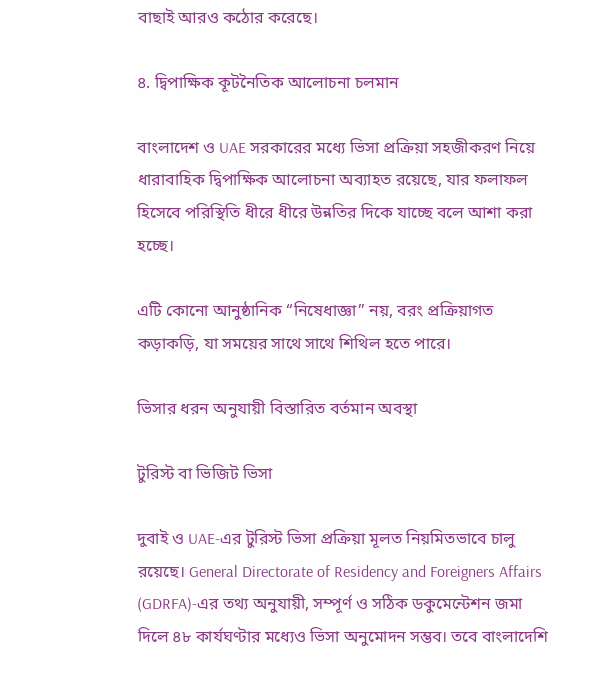বাছাই আরও কঠোর করেছে।

৪. দ্বিপাক্ষিক কূটনৈতিক আলোচনা চলমান

বাংলাদেশ ও UAE সরকারের মধ্যে ভিসা প্রক্রিয়া সহজীকরণ নিয়ে ধারাবাহিক দ্বিপাক্ষিক আলোচনা অব্যাহত রয়েছে, যার ফলাফল হিসেবে পরিস্থিতি ধীরে ধীরে উন্নতির দিকে যাচ্ছে বলে আশা করা হচ্ছে।

এটি কোনো আনুষ্ঠানিক “নিষেধাজ্ঞা” নয়, বরং প্রক্রিয়াগত কড়াকড়ি, যা সময়ের সাথে সাথে শিথিল হতে পারে।

ভিসার ধরন অনুযায়ী বিস্তারিত বর্তমান অবস্থা

টুরিস্ট বা ভিজিট ভিসা

দুবাই ও UAE-এর টুরিস্ট ভিসা প্রক্রিয়া মূলত নিয়মিতভাবে চালু রয়েছে। General Directorate of Residency and Foreigners Affairs (GDRFA)-এর তথ্য অনুযায়ী, সম্পূর্ণ ও সঠিক ডকুমেন্টেশন জমা দিলে ৪৮ কার্যঘণ্টার মধ্যেও ভিসা অনুমোদন সম্ভব। তবে বাংলাদেশি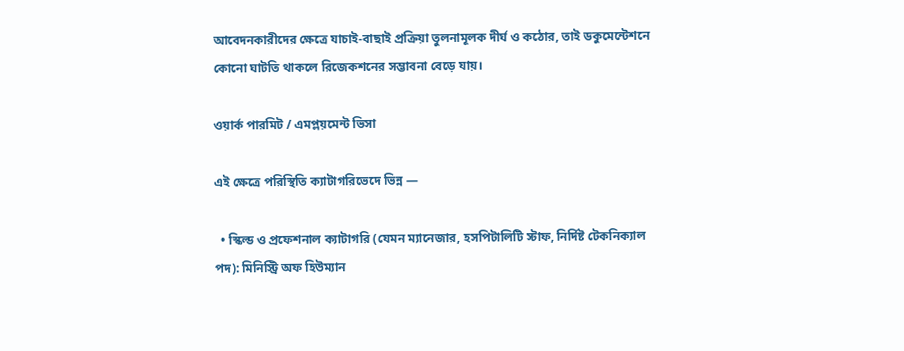আবেদনকারীদের ক্ষেত্রে যাচাই-বাছাই প্রক্রিয়া তুলনামূলক দীর্ঘ ও কঠোর, তাই ডকুমেন্টেশনে কোনো ঘাটতি থাকলে রিজেকশনের সম্ভাবনা বেড়ে যায়।

ওয়ার্ক পারমিট / এমপ্লয়মেন্ট ভিসা

এই ক্ষেত্রে পরিস্থিতি ক্যাটাগরিভেদে ভিন্ন —

  • স্কিল্ড ও প্রফেশনাল ক্যাটাগরি (যেমন ম্যানেজার, হসপিটালিটি স্টাফ, নির্দিষ্ট টেকনিক্যাল পদ): মিনিস্ট্রি অফ হিউম্যান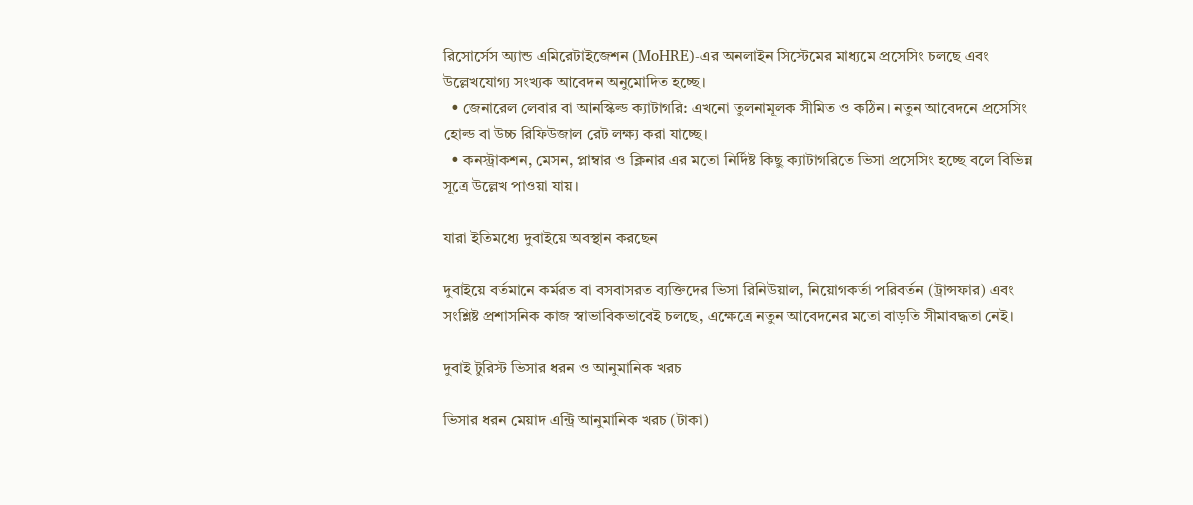রিসোর্সেস অ্যান্ড এমিরেটাইজেশন (MoHRE)-এর অনলাইন সিস্টেমের মাধ্যমে প্রসেসিং চলছে এবং উল্লেখযোগ্য সংখ্যক আবেদন অনুমোদিত হচ্ছে।
  • জেনারেল লেবার বা আনস্কিল্ড ক্যাটাগরি: এখনো তুলনামূলক সীমিত ও কঠিন। নতুন আবেদনে প্রসেসিং হোল্ড বা উচ্চ রিফিউজাল রেট লক্ষ্য করা যাচ্ছে।
  • কনস্ট্রাকশন, মেসন, প্লাম্বার ও ক্লিনার এর মতো নির্দিষ্ট কিছু ক্যাটাগরিতে ভিসা প্রসেসিং হচ্ছে বলে বিভিন্ন সূত্রে উল্লেখ পাওয়া যায়।

যারা ইতিমধ্যে দুবাইয়ে অবস্থান করছেন

দুবাইয়ে বর্তমানে কর্মরত বা বসবাসরত ব্যক্তিদের ভিসা রিনিউয়াল, নিয়োগকর্তা পরিবর্তন (ট্রান্সফার) এবং সংশ্লিষ্ট প্রশাসনিক কাজ স্বাভাবিকভাবেই চলছে, এক্ষেত্রে নতুন আবেদনের মতো বাড়তি সীমাবদ্ধতা নেই।

দুবাই টুরিস্ট ভিসার ধরন ও আনুমানিক খরচ

ভিসার ধরন মেয়াদ এন্ট্রি আনুমানিক খরচ (টাকা)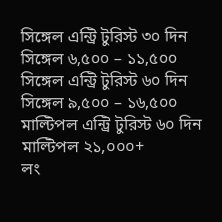সিঙ্গেল এন্ট্রি টুরিস্ট ৩০ দিন সিঙ্গেল ৬,৫০০ – ১১,৫০০
সিঙ্গেল এন্ট্রি টুরিস্ট ৬০ দিন সিঙ্গেল ৯,৫০০ – ১৬,৫০০
মাল্টিপল এন্ট্রি টুরিস্ট ৬০ দিন মাল্টিপল ২১,০০০+
লং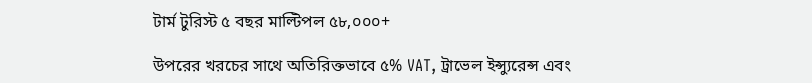টার্ম টুরিস্ট ৫ বছর মাল্টিপল ৫৮,০০০+

উপরের খরচের সাথে অতিরিক্তভাবে ৫% VAT, ট্রাভেল ইন্স্যুরেন্স এবং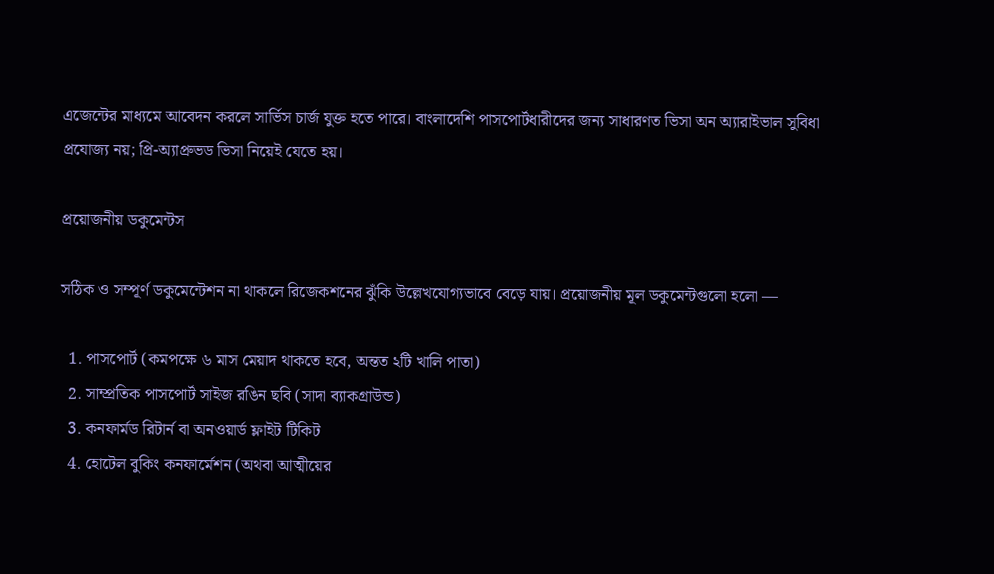এজেন্টের মাধ্যমে আবেদন করলে সার্ভিস চার্জ যুক্ত হতে পারে। বাংলাদেশি পাসপোর্টধারীদের জন্য সাধারণত ভিসা অন অ্যারাইভাল সুবিধা প্রযোজ্য নয়; প্রি-অ্যাপ্রুভড ভিসা নিয়েই যেতে হয়।

প্রয়োজনীয় ডকুমেন্টস

সঠিক ও সম্পূর্ণ ডকুমেন্টেশন না থাকলে রিজেকশনের ঝুঁকি উল্লেখযোগ্যভাবে বেড়ে যায়। প্রয়োজনীয় মূল ডকুমেন্টগুলো হলো —

  1. পাসপোর্ট (কমপক্ষে ৬ মাস মেয়াদ থাকতে হবে, অন্তত ২টি খালি পাতা)
  2. সাম্প্রতিক পাসপোর্ট সাইজ রঙিন ছবি (সাদা ব্যাকগ্রাউন্ড)
  3. কনফার্মড রিটার্ন বা অনওয়ার্ড ফ্লাইট টিকিট
  4. হোটেল বুকিং কনফার্মেশন (অথবা আত্মীয়ের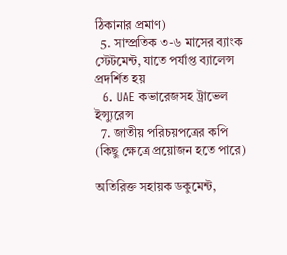ঠিকানার প্রমাণ)
  5. সাম্প্রতিক ৩-৬ মাসের ব্যাংক স্টেটমেন্ট, যাতে পর্যাপ্ত ব্যালেন্স প্রদর্শিত হয়
  6. UAE কভারেজসহ ট্রাভেল ইন্স্যুরেন্স
  7. জাতীয় পরিচয়পত্রের কপি (কিছু ক্ষেত্রে প্রয়োজন হতে পারে)

অতিরিক্ত সহায়ক ডকুমেন্ট,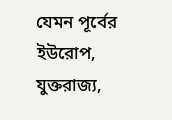যেমন পূর্বের ইউরোপ, যুক্তরাজ্য,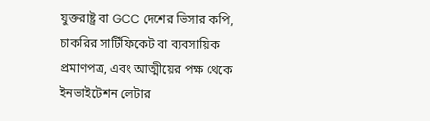যুক্তরাষ্ট্র বা GCC দেশের ভিসার কপি, চাকরির সার্টিফিকেট বা ব্যবসায়িক প্রমাণপত্র, এবং আত্মীয়ের পক্ষ থেকে ইনভাইটেশন লেটার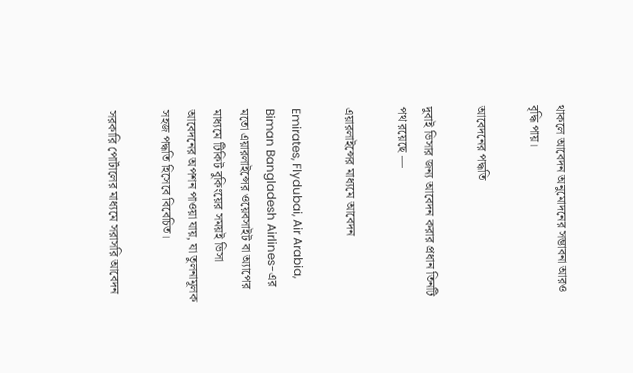থাকলে আবেদন অনুমোদনের সম্ভাবনা আরও বৃদ্ধি পায়।

আবেদনের পদ্ধতি

দুবাই ভিসার জন্য আবেদন করার প্রধান তিনটি পথ রয়েছে —

এয়ারলাইন্সের মাধ্যমে আবেদন

Emirates, Flydubai, Air Arabia, Biman Bangladesh Airlines-এর মতো এয়ারলাইন্সের ওয়েবসাইট বা অ্যাপের মাধ্যমে টিকিট বুকিংয়ের সময়ই ভিসা আবেদনের অপশন পাওয়া যায়, যা তুলনামূলক সহজ পদ্ধতি হিসেবে বিবেচিত।

সরকারি পোর্টালের মাধ্যমে সরাসরি আবেদন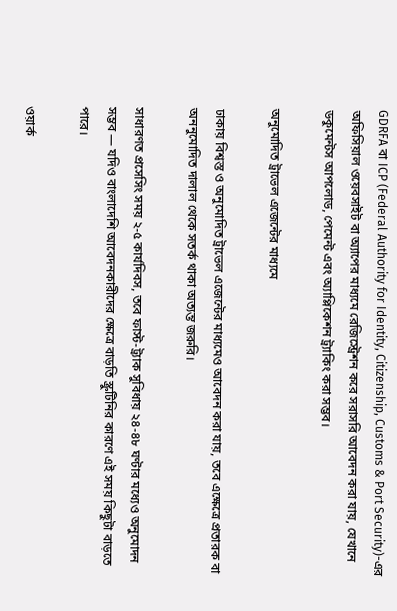GDRFA বা ICP (Federal Authority for Identity, Citizenship, Customs & Port Security)-এর অফিসিয়াল ওয়েবসাইট বা অ্যাপের মাধ্যমে রেজিস্ট্রেশন করে সরাসরি আবেদন করা যায়, যেখানে ডকুমেন্টস আপলোড, পেমেন্ট এবং অ্যাপ্লিকেশন ট্র্যাকিং করা সম্ভব।

অনুমোদিত ট্রাভেল এজেন্টের মাধ্যমে

ঢাকায় বিশ্বস্ত ও অনুমোদিত ট্রাভেল এজেন্টের মাধ্যমেও আবেদন করা যায়, তবে এক্ষেত্রে প্রতারক বা অননুমোদিত দালাল থেকে সতর্ক থাকা অত্যন্ত জরুরি।

সাধারণত প্রসেসিং সময় ২-৫ কার্যদিবস, তবে ফাস্ট-ট্র্যাক সুবিধায় ২৪-৪৮ ঘণ্টার মধ্যেও অনুমোদন সম্ভব — যদিও বাংলাদেশি আবেদনকারীদের ক্ষেত্রে বাড়তি স্ক্রুটিনির কারণে এই সময় কিছুটা বাড়তে পারে।

ওয়ার্ক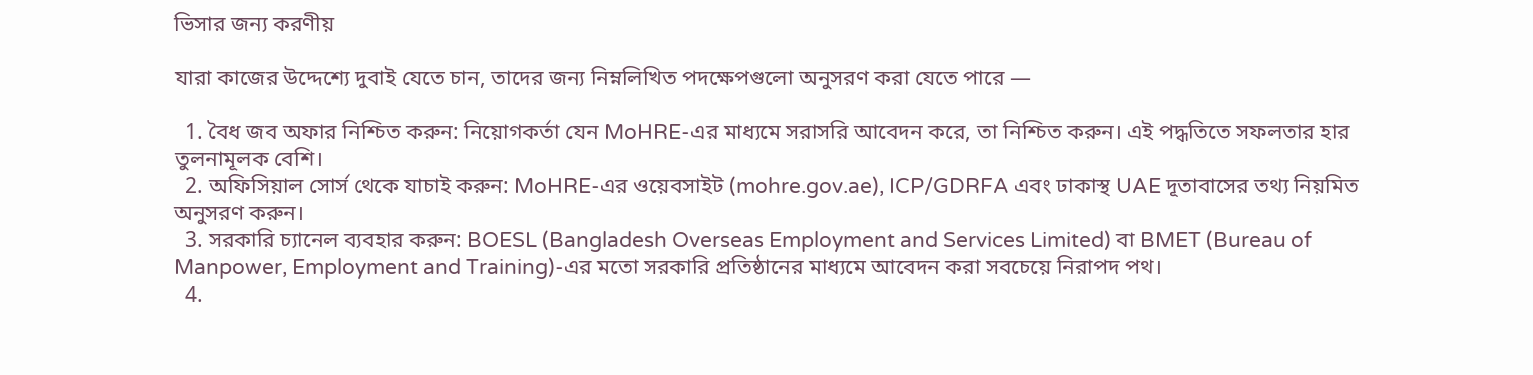ভিসার জন্য করণীয়

যারা কাজের উদ্দেশ্যে দুবাই যেতে চান, তাদের জন্য নিম্নলিখিত পদক্ষেপগুলো অনুসরণ করা যেতে পারে —

  1. বৈধ জব অফার নিশ্চিত করুন: নিয়োগকর্তা যেন MoHRE-এর মাধ্যমে সরাসরি আবেদন করে, তা নিশ্চিত করুন। এই পদ্ধতিতে সফলতার হার তুলনামূলক বেশি।
  2. অফিসিয়াল সোর্স থেকে যাচাই করুন: MoHRE-এর ওয়েবসাইট (mohre.gov.ae), ICP/GDRFA এবং ঢাকাস্থ UAE দূতাবাসের তথ্য নিয়মিত অনুসরণ করুন।
  3. সরকারি চ্যানেল ব্যবহার করুন: BOESL (Bangladesh Overseas Employment and Services Limited) বা BMET (Bureau of Manpower, Employment and Training)-এর মতো সরকারি প্রতিষ্ঠানের মাধ্যমে আবেদন করা সবচেয়ে নিরাপদ পথ।
  4.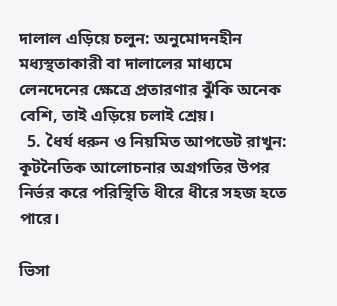দালাল এড়িয়ে চলুন: অনুমোদনহীন মধ্যস্থতাকারী বা দালালের মাধ্যমে লেনদেনের ক্ষেত্রে প্রতারণার ঝুঁকি অনেক বেশি, তাই এড়িয়ে চলাই শ্রেয়।
  5. ধৈর্য ধরুন ও নিয়মিত আপডেট রাখুন: কূটনৈতিক আলোচনার অগ্রগতির উপর নির্ভর করে পরিস্থিতি ধীরে ধীরে সহজ হতে পারে।

ভিসা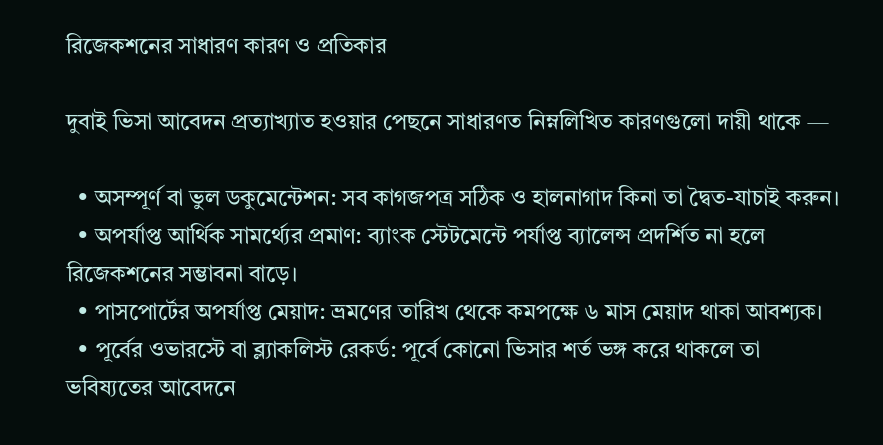রিজেকশনের সাধারণ কারণ ও প্রতিকার

দুবাই ভিসা আবেদন প্রত্যাখ্যাত হওয়ার পেছনে সাধারণত নিম্নলিখিত কারণগুলো দায়ী থাকে —

  • অসম্পূর্ণ বা ভুল ডকুমেন্টেশন: সব কাগজপত্র সঠিক ও হালনাগাদ কিনা তা দ্বৈত-যাচাই করুন।
  • অপর্যাপ্ত আর্থিক সামর্থ্যের প্রমাণ: ব্যাংক স্টেটমেন্টে পর্যাপ্ত ব্যালেন্স প্রদর্শিত না হলে রিজেকশনের সম্ভাবনা বাড়ে।
  • পাসপোর্টের অপর্যাপ্ত মেয়াদ: ভ্রমণের তারিখ থেকে কমপক্ষে ৬ মাস মেয়াদ থাকা আবশ্যক।
  • পূর্বের ওভারস্টে বা ব্ল্যাকলিস্ট রেকর্ড: পূর্বে কোনো ভিসার শর্ত ভঙ্গ করে থাকলে তা ভবিষ্যতের আবেদনে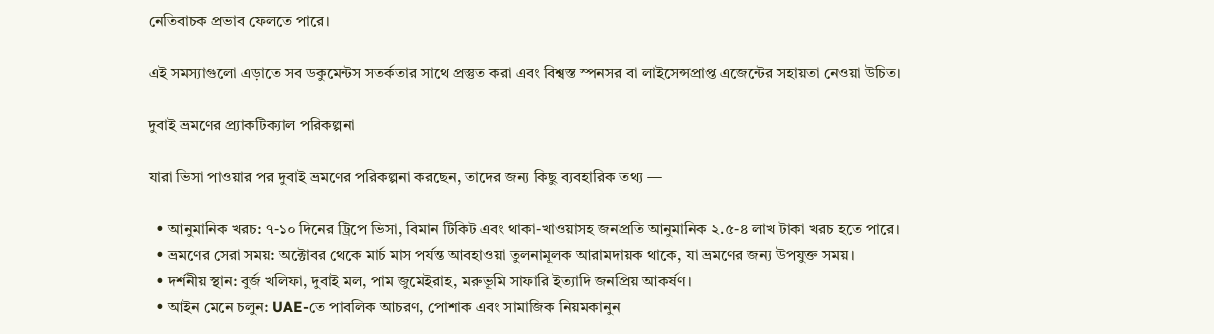নেতিবাচক প্রভাব ফেলতে পারে।

এই সমস্যাগুলো এড়াতে সব ডকুমেন্টস সতর্কতার সাথে প্রস্তুত করা এবং বিশ্বস্ত স্পনসর বা লাইসেন্সপ্রাপ্ত এজেন্টের সহায়তা নেওয়া উচিত।

দুবাই ভ্রমণের প্র্যাকটিক্যাল পরিকল্পনা

যারা ভিসা পাওয়ার পর দুবাই ভ্রমণের পরিকল্পনা করছেন, তাদের জন্য কিছু ব্যবহারিক তথ্য —

  • আনুমানিক খরচ: ৭-১০ দিনের ট্রিপে ভিসা, বিমান টিকিট এবং থাকা-খাওয়াসহ জনপ্রতি আনুমানিক ২.৫-৪ লাখ টাকা খরচ হতে পারে।
  • ভ্রমণের সেরা সময়: অক্টোবর থেকে মার্চ মাস পর্যন্ত আবহাওয়া তুলনামূলক আরামদায়ক থাকে, যা ভ্রমণের জন্য উপযুক্ত সময়।
  • দর্শনীয় স্থান: বুর্জ খলিফা, দুবাই মল, পাম জুমেইরাহ, মরুভূমি সাফারি ইত্যাদি জনপ্রিয় আকর্ষণ।
  • আইন মেনে চলুন: UAE-তে পাবলিক আচরণ, পোশাক এবং সামাজিক নিয়মকানুন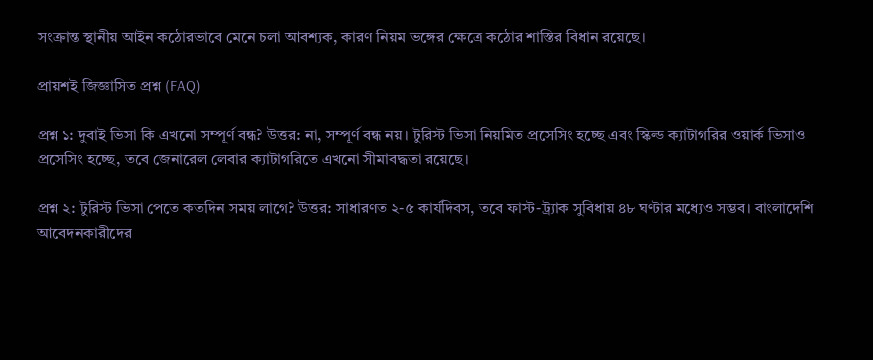সংক্রান্ত স্থানীয় আইন কঠোরভাবে মেনে চলা আবশ্যক, কারণ নিয়ম ভঙ্গের ক্ষেত্রে কঠোর শাস্তির বিধান রয়েছে।

প্রায়শই জিজ্ঞাসিত প্রশ্ন (FAQ)

প্রশ্ন ১: দুবাই ভিসা কি এখনো সম্পূর্ণ বন্ধ? উত্তর: না, সম্পূর্ণ বন্ধ নয়। টুরিস্ট ভিসা নিয়মিত প্রসেসিং হচ্ছে এবং স্কিল্ড ক্যাটাগরির ওয়ার্ক ভিসাও প্রসেসিং হচ্ছে, তবে জেনারেল লেবার ক্যাটাগরিতে এখনো সীমাবদ্ধতা রয়েছে।

প্রশ্ন ২: টুরিস্ট ভিসা পেতে কতদিন সময় লাগে? উত্তর: সাধারণত ২-৫ কার্যদিবস, তবে ফাস্ট-ট্র্যাক সুবিধায় ৪৮ ঘণ্টার মধ্যেও সম্ভব। বাংলাদেশি আবেদনকারীদের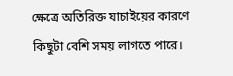ক্ষেত্রে অতিরিক্ত যাচাইয়ের কারণে কিছুটা বেশি সময় লাগতে পারে।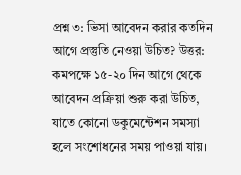প্রশ্ন ৩: ভিসা আবেদন করার কতদিন আগে প্রস্তুতি নেওয়া উচিত? উত্তর: কমপক্ষে ১৫-২০ দিন আগে থেকে আবেদন প্রক্রিয়া শুরু করা উচিত, যাতে কোনো ডকুমেন্টেশন সমস্যা হলে সংশোধনের সময় পাওয়া যায়।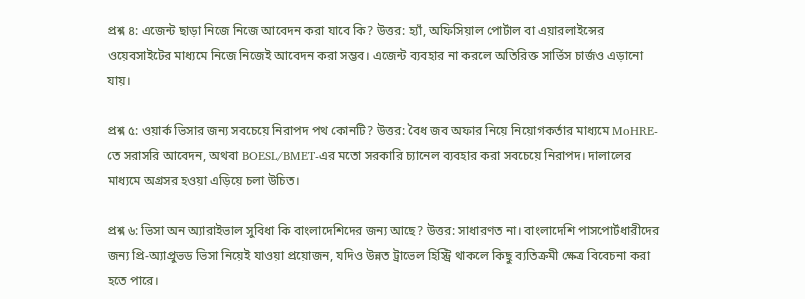প্রশ্ন ৪: এজেন্ট ছাড়া নিজে নিজে আবেদন করা যাবে কি? উত্তর: হ্যাঁ, অফিসিয়াল পোর্টাল বা এয়ারলাইন্সের ওয়েবসাইটের মাধ্যমে নিজে নিজেই আবেদন করা সম্ভব। এজেন্ট ব্যবহার না করলে অতিরিক্ত সার্ভিস চার্জও এড়ানো যায়।

প্রশ্ন ৫: ওয়ার্ক ভিসার জন্য সবচেয়ে নিরাপদ পথ কোনটি? উত্তর: বৈধ জব অফার নিয়ে নিয়োগকর্তার মাধ্যমে MoHRE-তে সরাসরি আবেদন, অথবা BOESL/BMET-এর মতো সরকারি চ্যানেল ব্যবহার করা সবচেয়ে নিরাপদ। দালালের মাধ্যমে অগ্রসর হওয়া এড়িয়ে চলা উচিত।

প্রশ্ন ৬: ভিসা অন অ্যারাইভাল সুবিধা কি বাংলাদেশিদের জন্য আছে? উত্তর: সাধারণত না। বাংলাদেশি পাসপোর্টধারীদের জন্য প্রি-অ্যাপ্রুভড ভিসা নিয়েই যাওয়া প্রয়োজন, যদিও উন্নত ট্রাভেল হিস্ট্রি থাকলে কিছু ব্যতিক্রমী ক্ষেত্র বিবেচনা করা হতে পারে।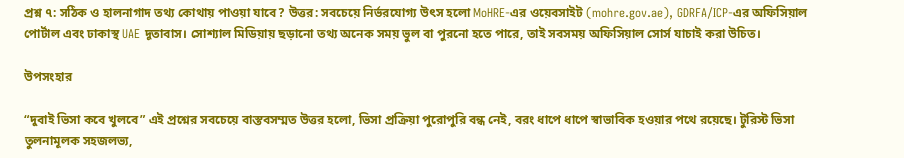প্রশ্ন ৭: সঠিক ও হালনাগাদ তথ্য কোথায় পাওয়া যাবে? উত্তর: সবচেয়ে নির্ভরযোগ্য উৎস হলো MoHRE-এর ওয়েবসাইট (mohre.gov.ae), GDRFA/ICP-এর অফিসিয়াল পোর্টাল এবং ঢাকাস্থ UAE দূতাবাস। সোশ্যাল মিডিয়ায় ছড়ানো তথ্য অনেক সময় ভুল বা পুরনো হতে পারে, তাই সবসময় অফিসিয়াল সোর্স যাচাই করা উচিত।

উপসংহার

“দুবাই ভিসা কবে খুলবে” এই প্রশ্নের সবচেয়ে বাস্তবসম্মত উত্তর হলো, ভিসা প্রক্রিয়া পুরোপুরি বন্ধ নেই, বরং ধাপে ধাপে স্বাভাবিক হওয়ার পথে রয়েছে। টুরিস্ট ভিসা তুলনামূলক সহজলভ্য,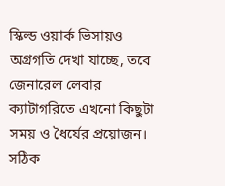স্কিল্ড ওয়ার্ক ভিসায়ও অগ্রগতি দেখা যাচ্ছে, তবে জেনারেল লেবার ক্যাটাগরিতে এখনো কিছুটা সময় ও ধৈর্যের প্রয়োজন। সঠিক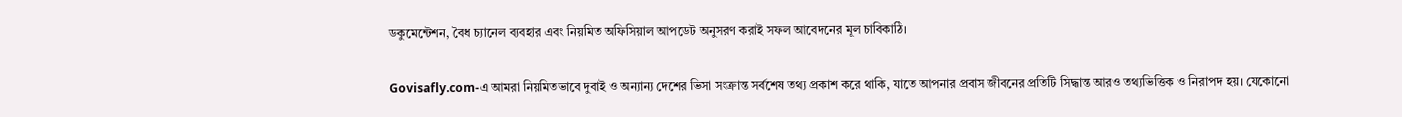ডকুমেন্টেশন, বৈধ চ্যানেল ব্যবহার এবং নিয়মিত অফিসিয়াল আপডেট অনুসরণ করাই সফল আবেদনের মূল চাবিকাঠি।

Govisafly.com-এ আমরা নিয়মিতভাবে দুবাই ও অন্যান্য দেশের ভিসা সংক্রান্ত সর্বশেষ তথ্য প্রকাশ করে থাকি, যাতে আপনার প্রবাস জীবনের প্রতিটি সিদ্ধান্ত আরও তথ্যভিত্তিক ও নিরাপদ হয়। যেকোনো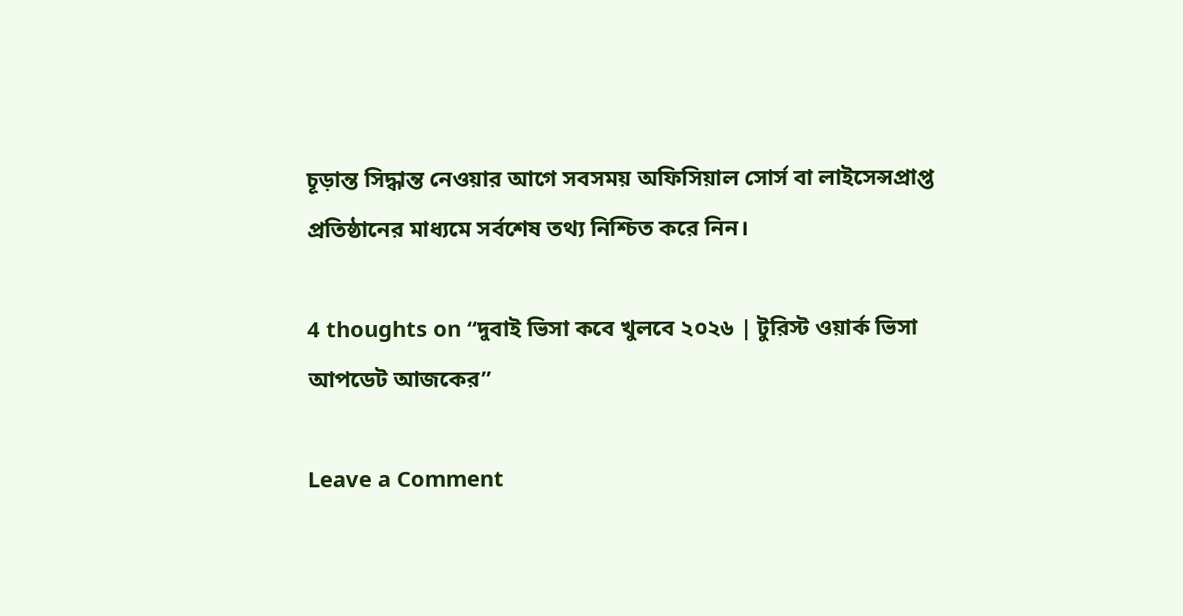চূড়ান্ত সিদ্ধান্ত নেওয়ার আগে সবসময় অফিসিয়াল সোর্স বা লাইসেন্সপ্রাপ্ত প্রতিষ্ঠানের মাধ্যমে সর্বশেষ তথ্য নিশ্চিত করে নিন।

4 thoughts on “দুবাই ভিসা কবে খুলবে ২০২৬ | টুরিস্ট ওয়ার্ক ভিসা আপডেট আজকের”

Leave a Comment